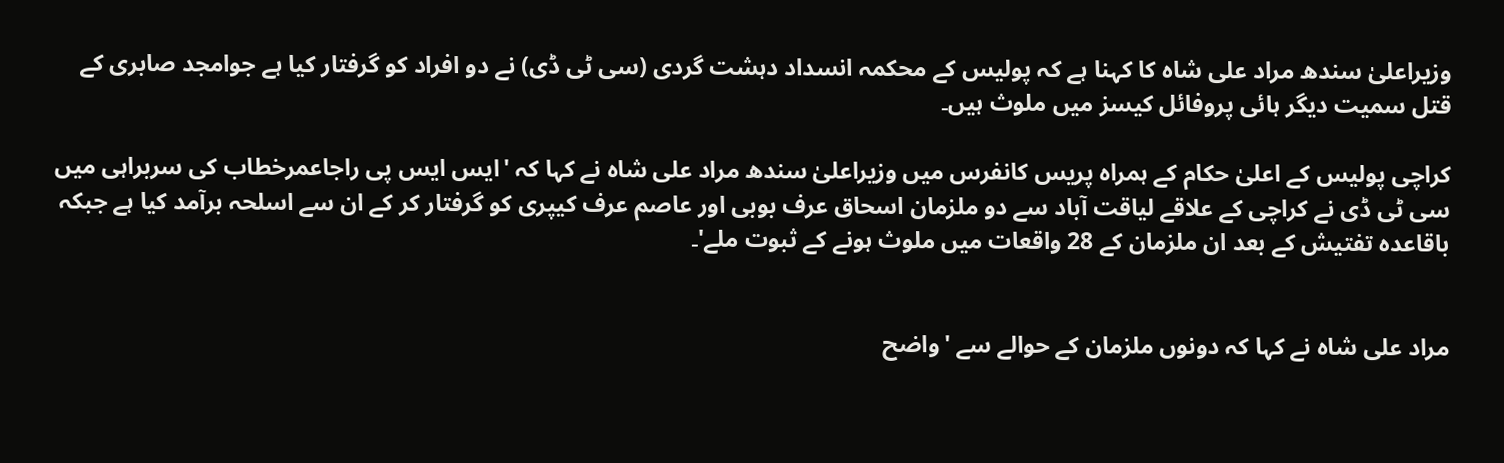وزیراعلیٰ سندھ مراد علی شاہ کا کہنا ہے کہ پولیس کے محکمہ انسداد دہشت گردی (سی ٹی ڈی) نے دو افراد کو گرفتار کیا ہے جوامجد صابری کے قتل سمیت دیگر ہائی پروفائل کیسز میں ملوث ہیں۔

کراچی پولیس کے اعلیٰ حکام کے ہمراہ پریس کانفرس میں وزیراعلیٰ سندھ مراد علی شاہ نے کہا کہ 'ایس ایس پی راجاعمرخطاب کی سربراہی میں سی ٹی ڈی نے کراچی کے علاقے لیاقت آباد سے دو ملزمان اسحاق عرف بوبی اور عاصم عرف کیپری کو گرفتار کر کے ان سے اسلحہ برآمد کیا ہے جبکہ باقاعدہ تفتیش کے بعد ان ملزمان کے 28 واقعات میں ملوث ہونے کے ثبوت ملے'۔


مراد علی شاہ نے کہا کہ دونوں ملزمان کے حوالے سے 'واضح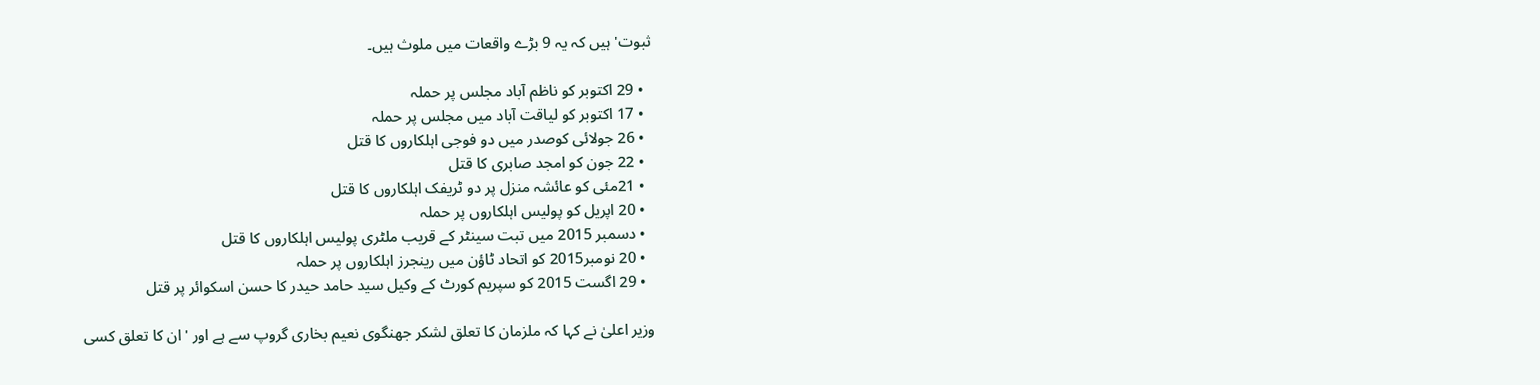ثبوت' ہیں کہ یہ 9 بڑے واقعات میں ملوث ہیں۔

  • 29 اکتوبر کو ناظم آباد مجلس پر حملہ
  • 17 اکتوبر کو لیاقت آباد میں مجلس پر حملہ
  • 26 جولائی کوصدر میں دو فوجی اہلکاروں کا قتل
  • 22 جون کو امجد صابری کا قتل
  • 21مئی کو عائشہ منزل پر دو ٹریفک اہلکاروں کا قتل
  • 20 اپریل کو پولیس اہلکاروں پر حملہ
  • دسمبر 2015 میں تبت سینٹر کے قریب ملٹری پولیس اہلکاروں کا قتل
  • 20 نومبر2015 کو اتحاد ٹاؤن میں رینجرز اہلکاروں پر حملہ
  • 29 اگست 2015 کو سپریم کورٹ کے وکیل سید حامد حیدر کا حسن اسکوائر پر قتل

وزیر اعلیٰ نے کہا کہ ملزمان کا تعلق لشکر جھنگوی نعیم بخاری گروپ سے ہے اور 'ان کا تعلق کسی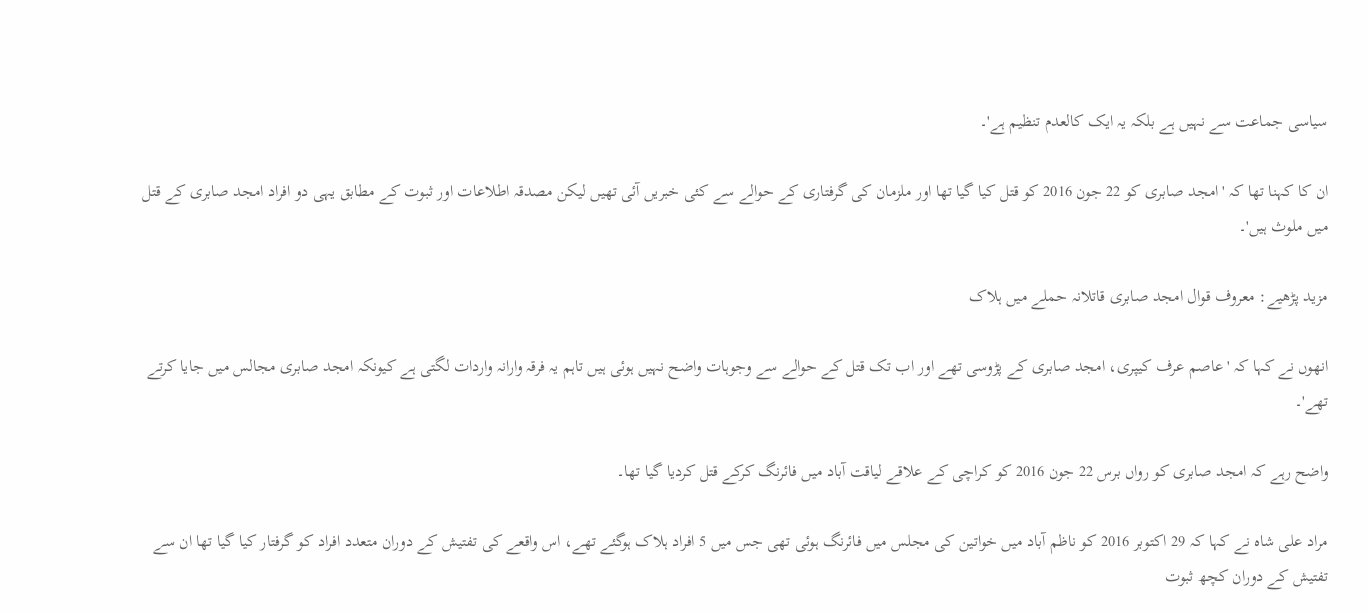سیاسی جماعت سے نہیں ہے بلکہ یہ ایک کالعدم تنظیم ہے'۔

ان کا کہنا تھا کہ 'امجد صابری کو 22 جون 2016 کو قتل کیا گیا تھا اور ملزمان کی گرفتاری کے حوالے سے کئی خبریں آئی تھیں لیکن مصدقہ اطلاعات اور ثبوت کے مطابق یہی دو افراد امجد صابری کے قتل میں ملوث ہیں'۔

مزید پڑھیے: معروف قوال امجد صابری قاتلانہ حملے میں ہلاک

انھوں نے کہا کہ 'عاصم عرف کیپری، امجد صابری کے پڑوسی تھے اور اب تک قتل کے حوالے سے وجوہات واضح نہیں ہوئی ہیں تاہم یہ فرقہ وارانہ واردات لگتی ہے کیونکہ امجد صابری مجالس میں جایا کرتے تھے'۔

واضح رہے کہ امجد صابری کو رواں برس 22 جون 2016 کو کراچی کے علاقے لیاقت آباد میں فائرنگ کرکے قتل کردیا گیا تھا۔

مراد علی شاہ نے کہا کہ 29 اکتوبر 2016 کو ناظم آباد میں خواتین کی مجلس میں فائرنگ ہوئی تھی جس میں 5 افراد ہلاک ہوگئے تھے، اس واقعے کی تفتیش کے دوران متعدد افراد کو گرفتار کیا گیا تھا ان سے تفتیش کے دوران کچھ ثبوت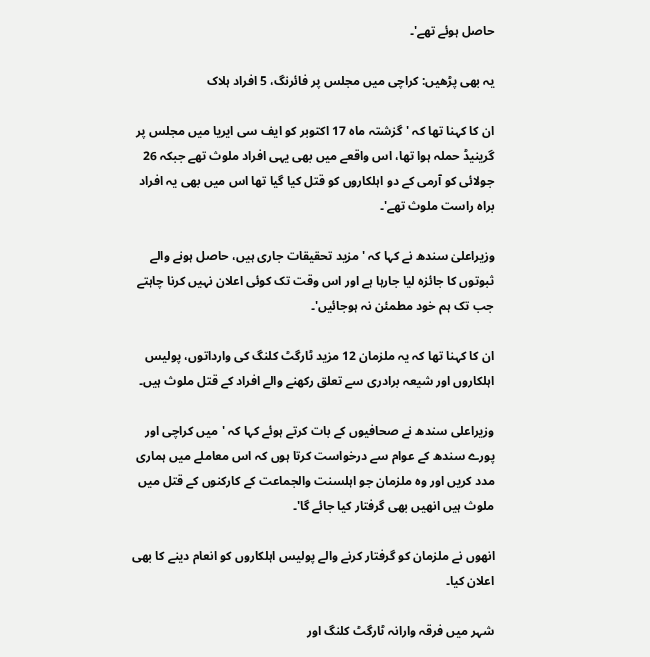حاصل ہوئے تھے'۔

یہ بھی پڑھیں: کراچی میں مجلس پر فائرنگ، 5 افراد ہلاک

ان کا کہنا تھا کہ 'گزشتہ ماہ 17 اکتوبر کو ایف سی ایریا میں مجلس پر گرینیڈ حملہ ہوا تھا، اس واقعے میں بھی یہی افراد ملوث تھے جبکہ 26 جولائی کو آرمی کے دو اہلکاروں کو قتل کیا گیا تھا اس میں بھی یہ افراد براہ راست ملوث تھے'۔

وزیراعلیٰ سندھ نے کہا کہ 'مزید تحقیقات جاری ہیں، حاصل ہونے والے ثبوتوں کا جائزہ لیا جارہا ہے اور اس وقت تک کوئی اعلان نہیں کرنا چاہتے جب تک ہم خود مطمئن نہ ہوجائیں'۔

ان کا کہنا تھا کہ یہ ملزمان 12 مزید ٹارگٹ کلنگ کی وارداتوں، پولیس اہلکاروں اور شیعہ برادری سے تعلق رکھنے والے افراد کے قتل ملوث ہیں۔

وزیراعلی سندھ نے صحافیوں کے بات کرتے ہوئے کہا کہ 'میں کراچی اور پورے سندھ کے عوام سے درخواست کرتا ہوں کہ اس معاملے میں ہماری مدد کریں اور وہ ملزمان جو اہلسنت والجماعت کے کارکنوں کے قتل میں ملوث ہیں انھیں بھی گرفتار کیا جائے گا'۔

انھوں نے ملزمان کو گرفتار کرنے والے پولیس اہلکاروں کو انعام دینے کا بھی اعلان کیا۔

شہر میں فرقہ وارانہ ٹارگٹ کلنگ اور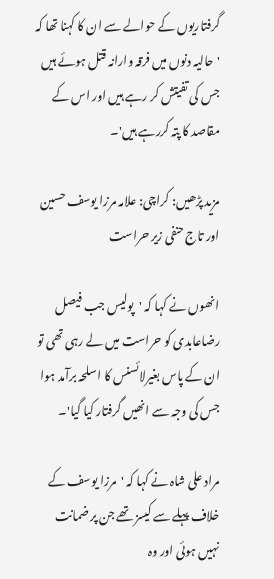گرفتاریوں کے حوالے سے ان کا کہنا تھا کہ 'حالیہ دنوں میں فرقہ وارانہ قتل ہوئے ہیں جس کی تفیتش کر رہے ہیں اور اس کے مقاصد کا پتہ کررہے ہیں'۔

مزید پڑھیں: کراچی: علامہ مرزا یوسف حسین اور تاج حنفی زیر حراست

انھوں نے کہا کہ 'پولیس جب فیصل رضاعابدی کو حراست میں لے رہی تھی تو ان کے پاس بغیرلائسنس کا اسلحہ برآمد ہوا جس کی وجہ سے انھیں گرفتار کیا گیا'۔

مراد علی شاہ نے کہا کہ 'مرزا یوسف کے خلاف پہلے سے کیسز تھے جن پر ضمانت نہیں ہوئی اور وہ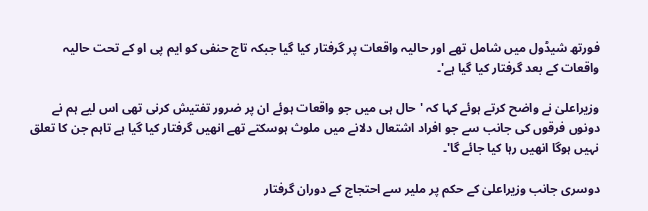فورتھ شیڈول میں شامل تھے اور حالیہ واقعات پر گرفتار کیا گیا جبکہ تاج حنفی کو ایم پی او کے تحت حالیہ واقعات کے بعد گرفتار کیا گیا ہے'۔

وزیراعلیٰ نے واضح کرتے ہوئے کہا کہ 'حال ہی میں جو واقعات ہوئے ان پر ضرور تفتیش کرنی تھی اس لیے ہم نے دونوں فرقوں کی جانب سے جو افراد اشتعال دلانے میں ملوث ہوسکتے تھے انھیں گرفتار کیا گیا ہے تاہم جن کا تعلق نہیں ہوگا انھیں رہا کیا جائے گا'۔

دوسری جانب وزیراعلیٰ کے حکم پر ملیر سے احتجاج کے دوران گرفتار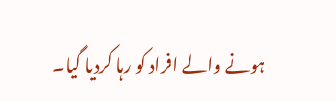ہونے والے افراد کو رہا کردیا گیا۔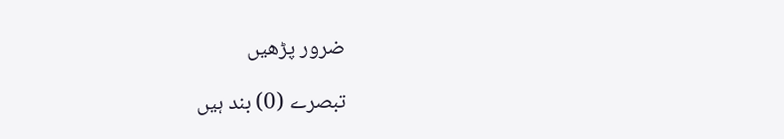ضرور پڑھیں

تبصرے (0) بند ہیں